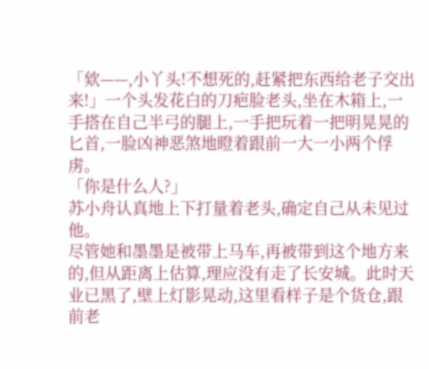「欸——,小丫头!不想死的,赶紧把东西给老子交出来!」一个头发花白的刀疤脸老头,坐在木箱上,一手搭在自己半弓的腿上,一手把玩着一把明晃晃的匕首,一脸凶神恶煞地瞪着跟前一大一小两个俘虏。
「你是什么人?」
苏小舟认真地上下打量着老头,确定自己从未见过他。
尽管她和墨墨是被带上马车,再被带到这个地方来的,但从距离上估算,理应没有走了长安城。此时天业已黑了,壁上灯影晃动,这里看样子是个货仓,跟前老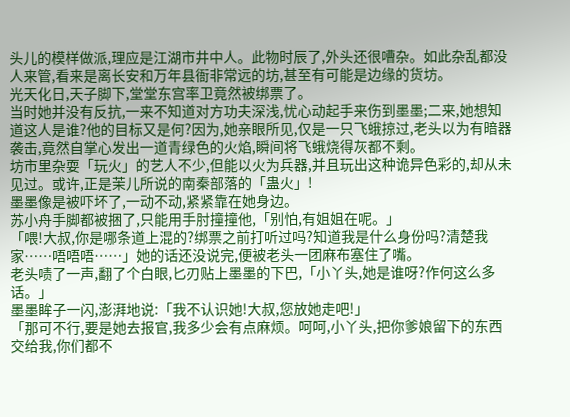头儿的模样做派,理应是江湖市井中人。此物时辰了,外头还很嘈杂。如此杂乱都没人来管,看来是离长安和万年县衙非常远的坊,甚至有可能是边缘的货坊。
光天化日,天子脚下,堂堂东宫率卫竟然被绑票了。
当时她并没有反抗,一来不知道对方功夫深浅,忧心动起手来伤到墨墨;二来,她想知道这人是谁?他的目标又是何?因为,她亲眼所见,仅是一只飞蛾掠过,老头以为有暗器袭击,竟然自掌心发出一道青绿色的火焰,瞬间将飞蛾烧得灰都不剩。
坊市里杂耍「玩火」的艺人不少,但能以火为兵器,并且玩出这种诡异色彩的,却从未见过。或许,正是茉儿所说的南秦部落的「蛊火」!
墨墨像是被吓坏了,一动不动,紧紧靠在她身边。
苏小舟手脚都被捆了,只能用手肘撞撞他,「别怕,有姐姐在呢。」
「喂!大叔,你是哪条道上混的?绑票之前打听过吗?知道我是什么身份吗?清楚我家……唔唔唔……」她的话还没说完,便被老头一团麻布塞住了嘴。
老头啧了一声,翻了个白眼,匕刃贴上墨墨的下巴,「小丫头,她是谁呀?作何这么多话。」
墨墨眸子一闪,澎湃地说:「我不认识她!大叔,您放她走吧!」
「那可不行,要是她去报官,我多少会有点麻烦。呵呵,小丫头,把你爹娘留下的东西交给我,你们都不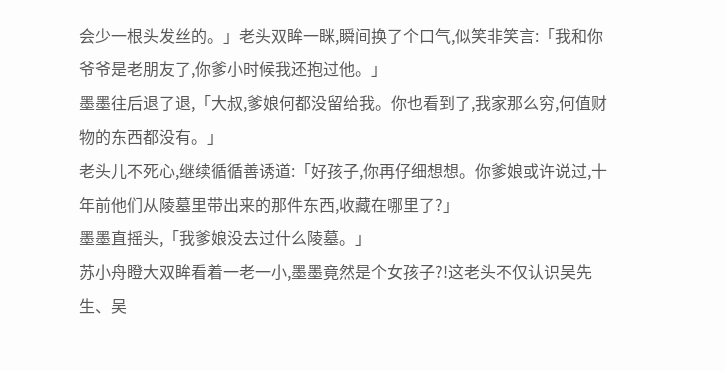会少一根头发丝的。」老头双眸一眯,瞬间换了个口气,似笑非笑言:「我和你爷爷是老朋友了,你爹小时候我还抱过他。」
墨墨往后退了退,「大叔,爹娘何都没留给我。你也看到了,我家那么穷,何值财物的东西都没有。」
老头儿不死心,继续循循善诱道:「好孩子,你再仔细想想。你爹娘或许说过,十年前他们从陵墓里带出来的那件东西,收藏在哪里了?」
墨墨直摇头,「我爹娘没去过什么陵墓。」
苏小舟瞪大双眸看着一老一小,墨墨竟然是个女孩子?!这老头不仅认识吴先生、吴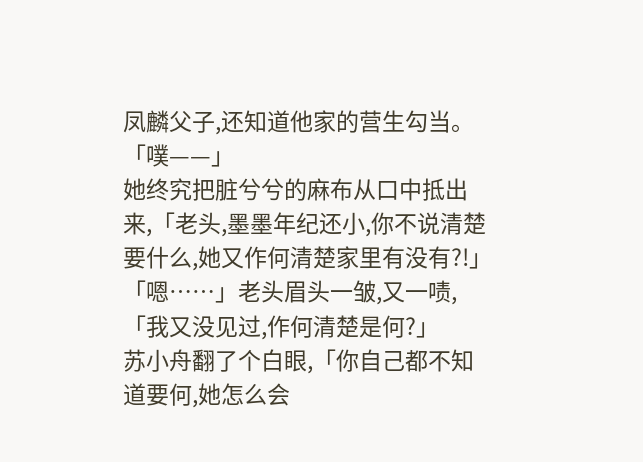凤麟父子,还知道他家的营生勾当。
「噗——」
她终究把脏兮兮的麻布从口中抵出来,「老头,墨墨年纪还小,你不说清楚要什么,她又作何清楚家里有没有?!」
「嗯……」老头眉头一皱,又一啧,「我又没见过,作何清楚是何?」
苏小舟翻了个白眼,「你自己都不知道要何,她怎么会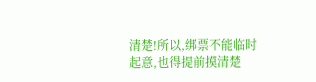清楚!所以,绑票不能临时起意,也得提前摸清楚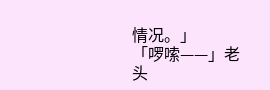情况。」
「啰嗦——」老头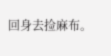回身去捡麻布。